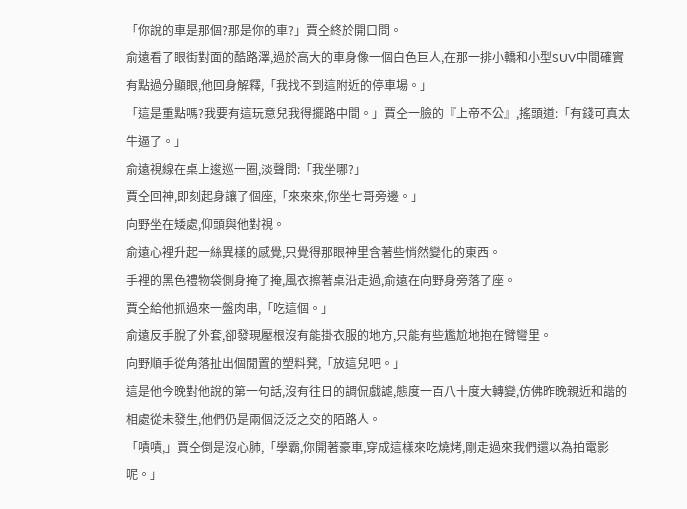「你說的車是那個?那是你的車?」賈仝終於開口問。
俞遠看了眼街對面的酷路澤,過於高大的車身像一個白色巨人,在那一排小轎和小型SUV中間確實有點過分顯眼,他回身解釋,「我找不到這附近的停車場。」
「這是重點嗎?我要有這玩意兒我得擺路中間。」賈仝一臉的『上帝不公』,搖頭道:「有錢可真太牛逼了。」
俞遠視線在桌上逡巡一圈,淡聲問:「我坐哪?」
賈仝回神,即刻起身讓了個座,「來來來,你坐七哥旁邊。」
向野坐在矮處,仰頭與他對視。
俞遠心裡升起一絲異樣的感覺,只覺得那眼神里含著些悄然變化的東西。
手裡的黑色禮物袋側身掩了掩,風衣擦著桌沿走過,俞遠在向野身旁落了座。
賈仝給他抓過來一盤肉串,「吃這個。」
俞遠反手脫了外套,卻發現壓根沒有能掛衣服的地方,只能有些尷尬地抱在臂彎里。
向野順手從角落扯出個閒置的塑料凳,「放這兒吧。」
這是他今晚對他說的第一句話,沒有往日的調侃戲謔,態度一百八十度大轉變,仿佛昨晚親近和諧的相處從未發生,他們仍是兩個泛泛之交的陌路人。
「嘖嘖,」賈仝倒是沒心肺,「學霸,你開著豪車,穿成這樣來吃燒烤,剛走過來我們還以為拍電影呢。」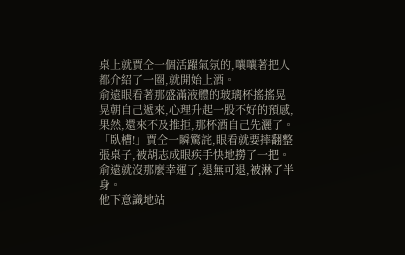桌上就賈仝一個活躍氣氛的,嚷嚷著把人都介紹了一圈,就開始上酒。
俞遠眼看著那盛滿液體的玻璃杯搖搖晃晃朝自己遞來,心理升起一股不好的預感,果然,還來不及推拒,那杯酒自己先灑了。
「臥槽!」賈仝一瞬驚詫,眼看就要摔翻整張桌子,被胡志成眼疾手快地撈了一把。
俞遠就沒那麼幸運了,退無可退,被淋了半身。
他下意識地站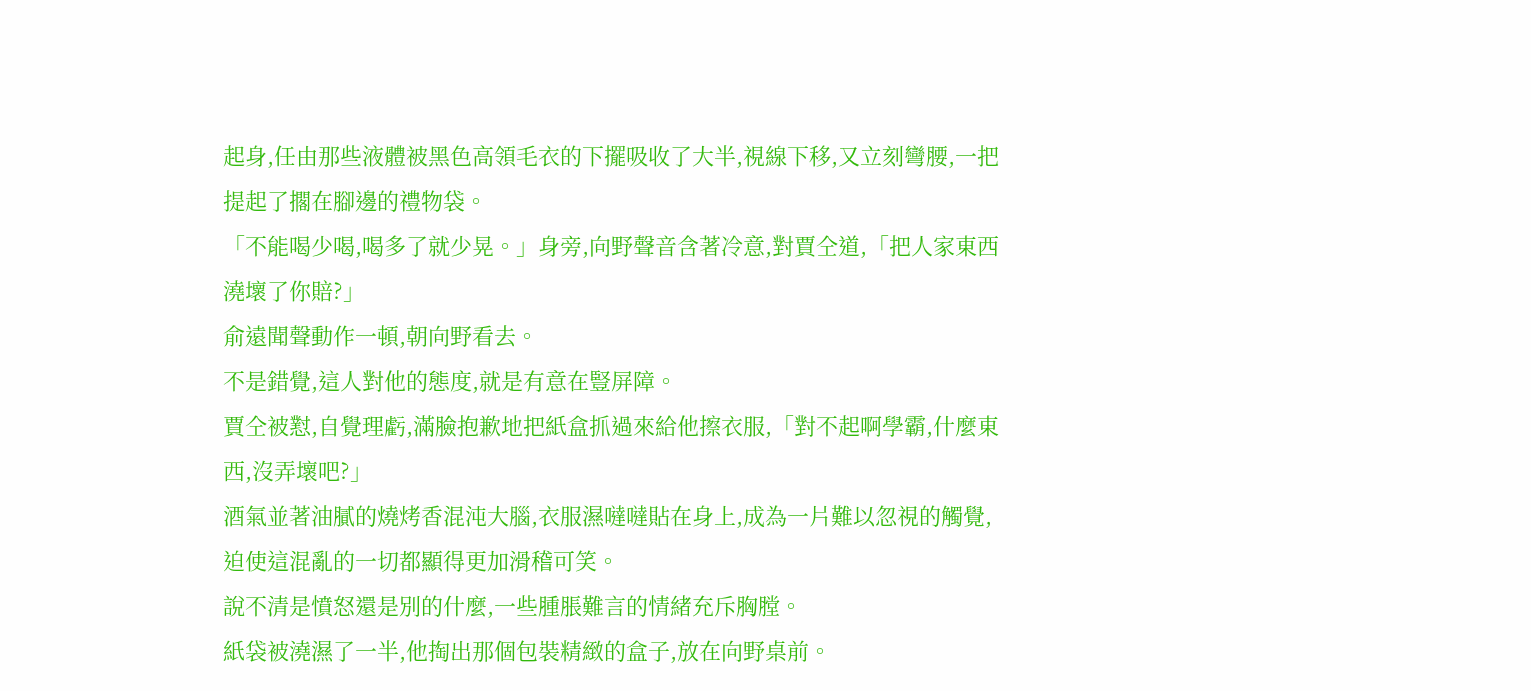起身,任由那些液體被黑色高領毛衣的下擺吸收了大半,視線下移,又立刻彎腰,一把提起了擱在腳邊的禮物袋。
「不能喝少喝,喝多了就少晃。」身旁,向野聲音含著冷意,對賈仝道,「把人家東西澆壞了你賠?」
俞遠聞聲動作一頓,朝向野看去。
不是錯覺,這人對他的態度,就是有意在豎屏障。
賈仝被懟,自覺理虧,滿臉抱歉地把紙盒抓過來給他擦衣服,「對不起啊學霸,什麼東西,沒弄壞吧?」
酒氣並著油膩的燒烤香混沌大腦,衣服濕噠噠貼在身上,成為一片難以忽視的觸覺,迫使這混亂的一切都顯得更加滑稽可笑。
說不清是憤怒還是別的什麼,一些腫脹難言的情緒充斥胸膛。
紙袋被澆濕了一半,他掏出那個包裝精緻的盒子,放在向野桌前。